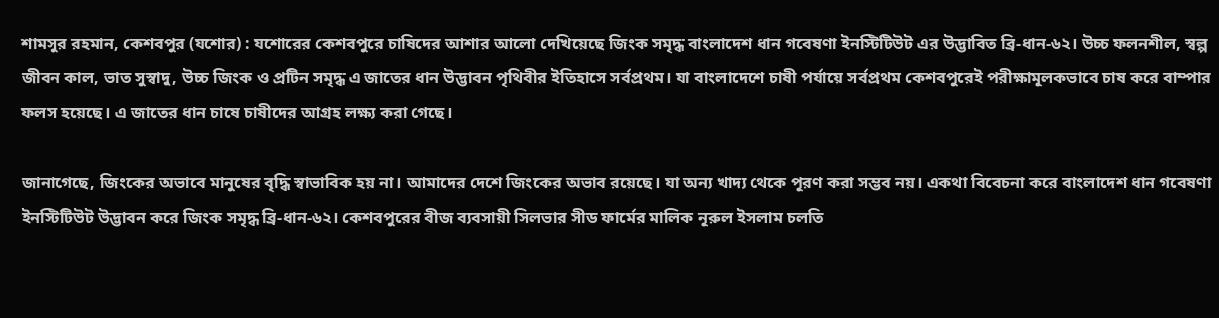শামসুর রহমান, কেশবপুর (যশোর) : যশোরের কেশবপুরে চাষিদের আশার আলো দেখিয়েছে জিংক সমৃদ্ধ বাংলাদেশ ধান গবেষণা ইনস্টিটিউট এর উদ্ভাবিত ব্রি-ধান-৬২। উচ্চ ফলনশীল, স্বল্প জীবন কাল, ভাত সুস্বাদু, উচ্চ জিংক ও প্রটিন সমৃদ্ধ এ জাতের ধান উদ্ভাবন পৃথিবীর ইতিহাসে সর্বপ্রথম। যা বাংলাদেশে চাষী পর্যায়ে সর্বপ্রথম কেশবপুরেই পরীক্ষামূলকভাবে চাষ করে বাম্পার ফলস হয়েছে। এ জাতের ধান চাষে চাষীদের আগ্রহ লক্ষ্য করা গেছে।

জানাগেছে, জিংকের অভাবে মানুষের বৃদ্ধি স্বাভাবিক হয় না। আমাদের দেশে জিংকের অভাব রয়েছে। যা অন্য খাদ্য থেকে পূরণ করা সম্ভব নয়। একথা বিবেচনা করে বাংলাদেশ ধান গবেষণা ইনস্টিটিউট উদ্ভাবন করে জিংক সমৃদ্ধ ব্রি-ধান-৬২। কেশবপুরের বীজ ব্যবসায়ী সিলভার সীড ফার্মের মালিক নূরুল ইসলাম চলতি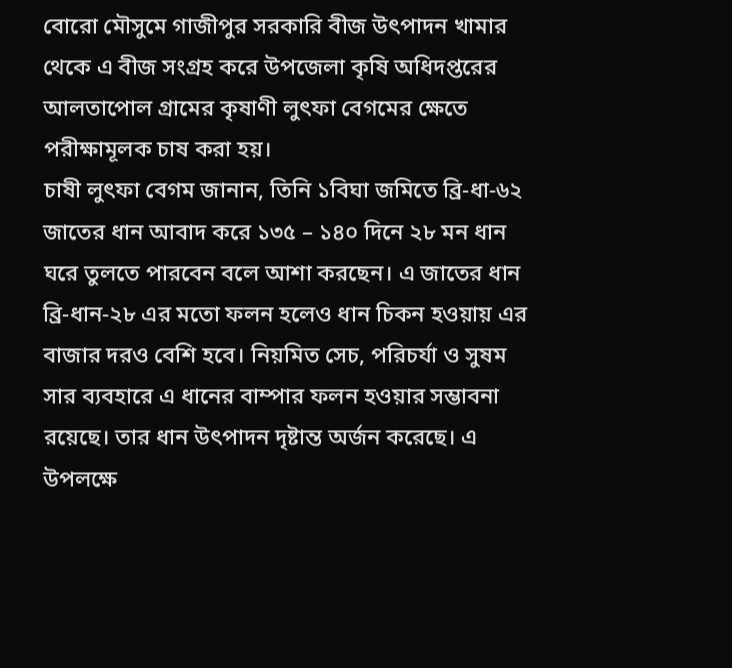বোরো মৌসুমে গাজীপুর সরকারি বীজ উৎপাদন খামার থেকে এ বীজ সংগ্রহ করে উপজেলা কৃষি অধিদপ্তরের আলতাপোল গ্রামের কৃষাণী লুৎফা বেগমের ক্ষেতে পরীক্ষামূলক চাষ করা হয়।
চাষী লুৎফা বেগম জানান, তিনি ১বিঘা জমিতে ব্রি-ধা-৬২ জাতের ধান আবাদ করে ১৩৫ – ১৪০ দিনে ২৮ মন ধান ঘরে তুলতে পারবেন বলে আশা করছেন। এ জাতের ধান ব্রি-ধান-২৮ এর মতো ফলন হলেও ধান চিকন হওয়ায় এর বাজার দরও বেশি হবে। নিয়মিত সেচ, পরিচর্যা ও সুষম সার ব্যবহারে এ ধানের বাম্পার ফলন হওয়ার সম্ভাবনা রয়েছে। তার ধান উৎপাদন দৃষ্টান্ত অর্জন করেছে। এ উপলক্ষে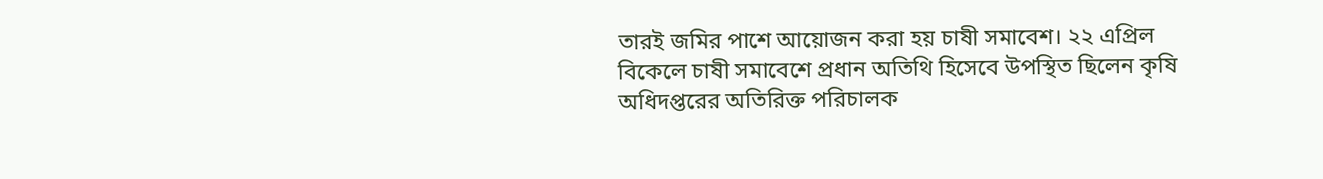তারই জমির পাশে আয়োজন করা হয় চাষী সমাবেশ। ২২ এপ্রিল বিকেলে চাষী সমাবেশে প্রধান অতিথি হিসেবে উপস্থিত ছিলেন কৃষি অধিদপ্তরের অতিরিক্ত পরিচালক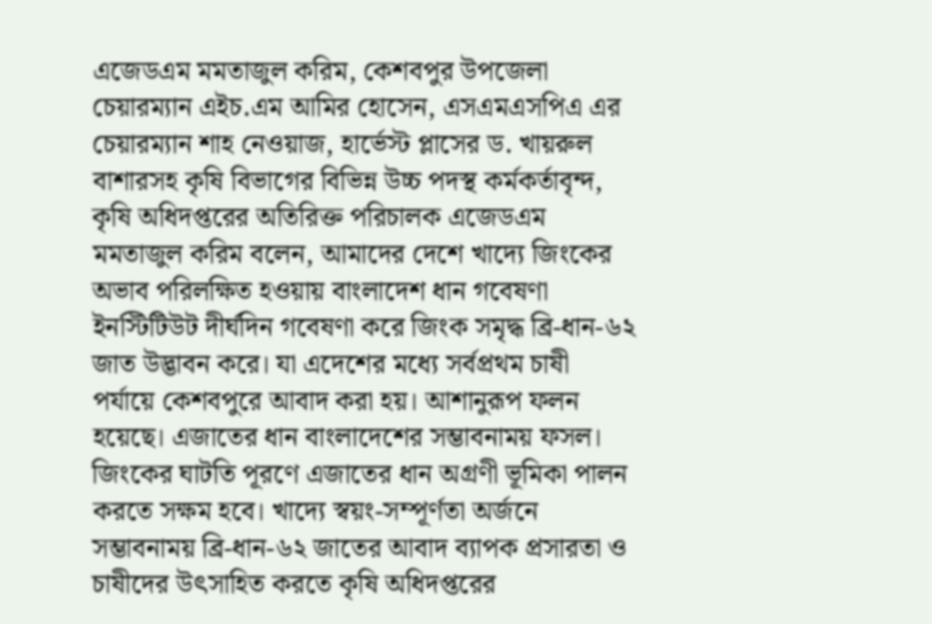এজেডএম মমতাজুল করিম, কেশবপুর উপজেলা চেয়ারম্যান এইচ.এম আমির হোসেন, এসএমএসপিএ এর চেয়ারম্যান শাহ নেওয়াজ, হার্ভেস্ট প্লাসের ড. খায়রুল বাশারসহ কৃষি বিভাগের বিভিন্ন উচ্চ পদস্থ কর্মকর্তাবৃন্দ, কৃষি অধিদপ্তরের অতিরিক্ত পরিচালক এজেডএম মমতাজুল করিম বলেন, আমাদের দেশে খাদ্যে জিংকের অভাব পরিলক্ষিত হওয়ায় বাংলাদেশ ধান গবেষণা ইনস্টিটিউট দীর্ঘদিন গবেষণা করে জিংক সমৃদ্ধ ব্রি-ধান-৬২ জাত উদ্ভাবন করে। যা এদেশের মধ্যে সর্বপ্রথম চাষী পর্যায়ে কেশবপুরে আবাদ করা হয়। আশানুরূপ ফলন হয়েছে। এজাতের ধান বাংলাদেশের সম্ভাবনাময় ফসল। জিংকের ঘাটতি পূরণে এজাতের ধান অগ্রণী ভূমিকা পালন করতে সক্ষম হবে। খাদ্যে স্বয়ং-সম্পূর্ণতা অর্জনে সম্ভাবনাময় ব্রি-ধান-৬২ জাতের আবাদ ব্যাপক প্রসারতা ও চাষীদের উৎসাহিত করতে কৃষি অধিদপ্তরের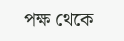পক্ষ থেকে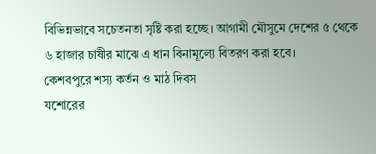বিভিন্নভাবে সচেতনতা সৃষ্টি করা হচ্ছে। আগামী মৌসুমে দেশের ৫ থেকে ৬ হাজার চাষীর মাঝে এ ধান বিনামূল্যে বিতরণ করা হবে।
কেশবপুরে শস্য কর্তন ও মাঠ দিবস
যশোরের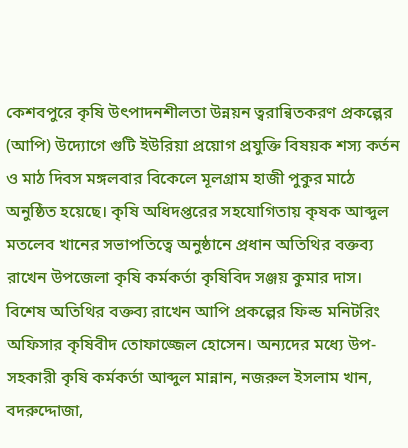কেশবপুরে কৃষি উৎপাদনশীলতা উন্নয়ন ত্বরান্বিতকরণ প্রকল্পের (আপি) উদ্যোগে গুটি ইউরিয়া প্রয়োগ প্রযুক্তি বিষয়ক শস্য কর্তন ও মাঠ দিবস মঙ্গলবার বিকেলে মূলগ্রাম হাজী পুকুর মাঠে অনুষ্ঠিত হয়েছে। কৃষি অধিদপ্তরের সহযোগিতায় কৃষক আব্দুল মতলেব খানের সভাপতিত্বে অনুষ্ঠানে প্রধান অতিথির বক্তব্য রাখেন উপজেলা কৃষি কর্মকর্তা কৃষিবিদ সঞ্জয় কুমার দাস। বিশেষ অতিথির বক্তব্য রাখেন আপি প্রকল্পের ফিল্ড মনিটরিং অফিসার কৃষিবীদ তোফাজ্জেল হোসেন। অন্যদের মধ্যে উপ-সহকারী কৃষি কর্মকর্তা আব্দুল মান্নান, নজরুল ইসলাম খান, বদরুদ্দোজা,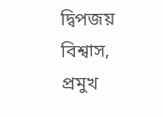দ্বিপজয় বিশ্বাস, প্রমুখ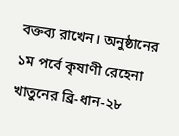বক্তব্য রাখেন। অনুষ্ঠানের ১ম পর্বে কৃষাণী রেহেনা খাতুনের ব্রি-ধান-২৮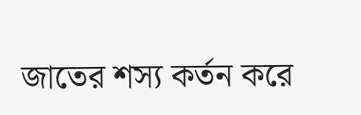জাতের শস্য কর্তন করে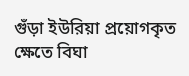গুঁড়া ইউরিয়া প্রয়োগকৃত ক্ষেতে বিঘা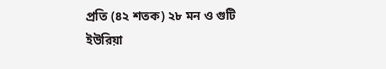প্রতি (৪২ শতক) ২৮ মন ও গুটি ইউরিয়া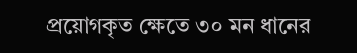প্রয়োগকৃত ক্ষেতে ৩০ মন ধানের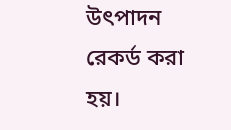উৎপাদন রেকর্ড করা হয়।